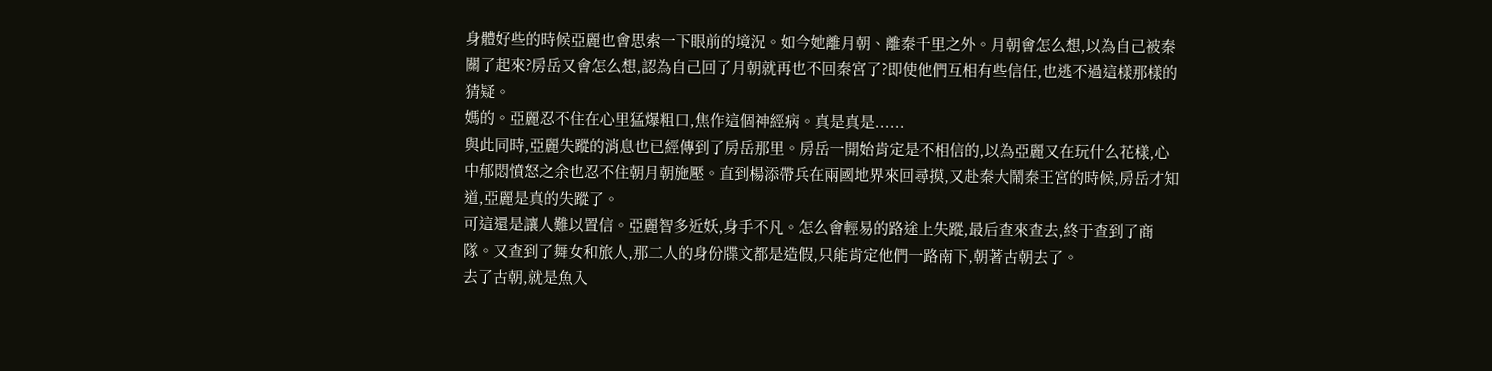身體好些的時候亞麗也會思索一下眼前的境況。如今她離月朝、離秦千里之外。月朝會怎么想,以為自己被秦關了起來?房岳又會怎么想,認為自己回了月朝就再也不回秦宮了?即使他們互相有些信任,也逃不過這樣那樣的猜疑。
媽的。亞麗忍不住在心里猛爆粗口,焦作這個神經病。真是真是......
與此同時,亞麗失蹤的消息也已經傳到了房岳那里。房岳一開始肯定是不相信的,以為亞麗又在玩什么花樣,心中郁悶憤怒之余也忍不住朝月朝施壓。直到楊添帶兵在兩國地界來回尋摸,又赴秦大鬧秦王宮的時候,房岳才知道,亞麗是真的失蹤了。
可這還是讓人難以置信。亞麗智多近妖,身手不凡。怎么會輕易的路途上失蹤,最后查來查去,終于查到了商隊。又查到了舞女和旅人,那二人的身份牒文都是造假,只能肯定他們一路南下,朝著古朝去了。
去了古朝,就是魚入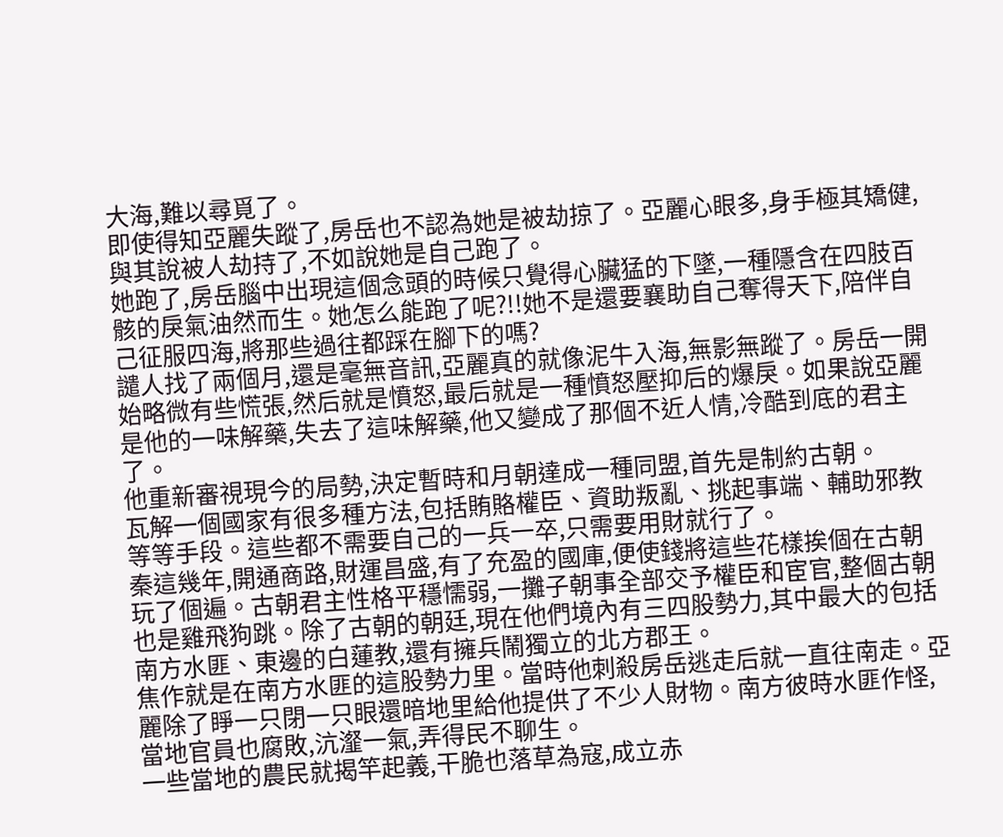大海,難以尋覓了。
即使得知亞麗失蹤了,房岳也不認為她是被劫掠了。亞麗心眼多,身手極其矯健,與其說被人劫持了,不如說她是自己跑了。
她跑了,房岳腦中出現這個念頭的時候只覺得心臟猛的下墜,一種隱含在四肢百骸的戾氣油然而生。她怎么能跑了呢?!!她不是還要襄助自己奪得天下,陪伴自己征服四海,將那些過往都踩在腳下的嗎?
譴人找了兩個月,還是毫無音訊,亞麗真的就像泥牛入海,無影無蹤了。房岳一開始略微有些慌張,然后就是憤怒,最后就是一種憤怒壓抑后的爆戾。如果說亞麗是他的一味解藥,失去了這味解藥,他又變成了那個不近人情,冷酷到底的君主了。
他重新審視現今的局勢,決定暫時和月朝達成一種同盟,首先是制約古朝。
瓦解一個國家有很多種方法,包括賄賂權臣、資助叛亂、挑起事端、輔助邪教等等手段。這些都不需要自己的一兵一卒,只需要用財就行了。
秦這幾年,開通商路,財運昌盛,有了充盈的國庫,便使錢將這些花樣挨個在古朝玩了個遍。古朝君主性格平穩懦弱,一攤子朝事全部交予權臣和宦官,整個古朝也是雞飛狗跳。除了古朝的朝廷,現在他們境內有三四股勢力,其中最大的包括南方水匪、東邊的白蓮教,還有擁兵鬧獨立的北方郡王。
焦作就是在南方水匪的這股勢力里。當時他刺殺房岳逃走后就一直往南走。亞麗除了睜一只閉一只眼還暗地里給他提供了不少人財物。南方彼時水匪作怪,當地官員也腐敗,沆瀣一氣,弄得民不聊生。
一些當地的農民就揭竿起義,干脆也落草為寇,成立赤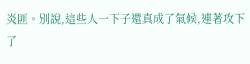炎匪。別說,這些人一下子還真成了氣候,連著攻下了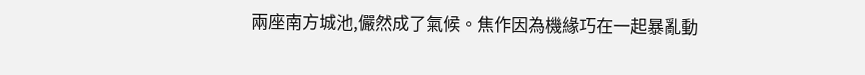兩座南方城池,儼然成了氣候。焦作因為機緣巧在一起暴亂動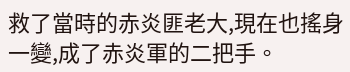救了當時的赤炎匪老大,現在也搖身一變,成了赤炎軍的二把手。